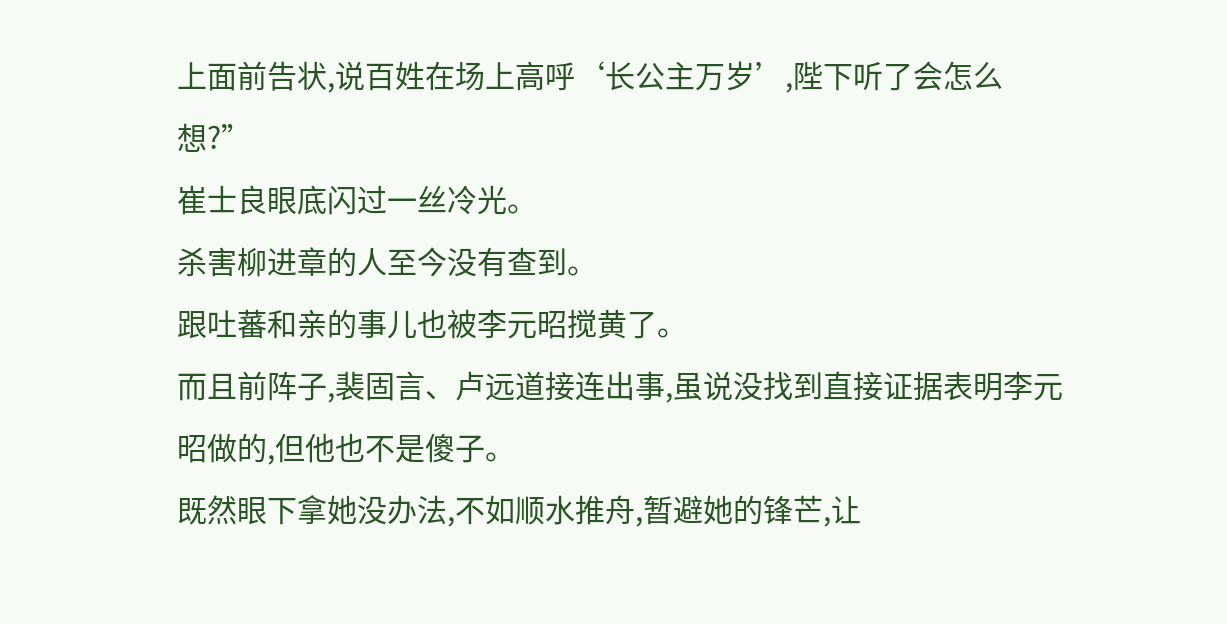上面前告状,说百姓在场上高呼‘长公主万岁’,陛下听了会怎么想?”
崔士良眼底闪过一丝冷光。
杀害柳进章的人至今没有查到。
跟吐蕃和亲的事儿也被李元昭搅黄了。
而且前阵子,裴固言、卢远道接连出事,虽说没找到直接证据表明李元昭做的,但他也不是傻子。
既然眼下拿她没办法,不如顺水推舟,暂避她的锋芒,让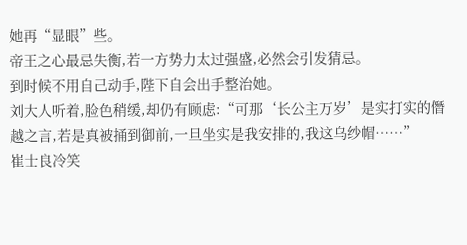她再“显眼”些。
帝王之心最忌失衡,若一方势力太过强盛,必然会引发猜忌。
到时候不用自己动手,陛下自会出手整治她。
刘大人听着,脸色稍缓,却仍有顾虑:“可那‘长公主万岁’是实打实的僭越之言,若是真被捅到御前,一旦坐实是我安排的,我这乌纱帽……”
崔士良冷笑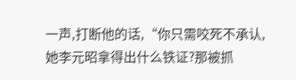一声,打断他的话,“你只需咬死不承认,她李元昭拿得出什么铁证?那被抓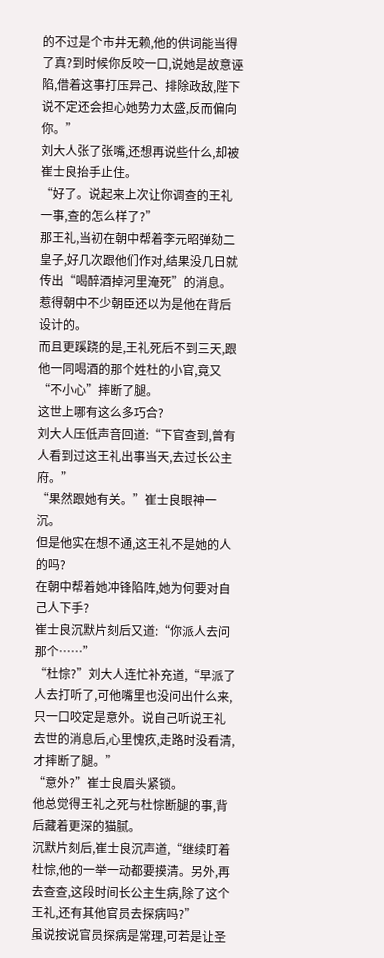的不过是个市井无赖,他的供词能当得了真?到时候你反咬一口,说她是故意诬陷,借着这事打压异己、排除政敌,陛下说不定还会担心她势力太盛,反而偏向你。”
刘大人张了张嘴,还想再说些什么,却被崔士良抬手止住。
“好了。说起来上次让你调查的王礼一事,查的怎么样了?”
那王礼,当初在朝中帮着李元昭弹劾二皇子,好几次跟他们作对,结果没几日就传出“喝醉酒掉河里淹死”的消息。
惹得朝中不少朝臣还以为是他在背后设计的。
而且更蹊跷的是,王礼死后不到三天,跟他一同喝酒的那个姓杜的小官,竟又“不小心”摔断了腿。
这世上哪有这么多巧合?
刘大人压低声音回道:“下官查到,曾有人看到过这王礼出事当天,去过长公主府。”
“果然跟她有关。”崔士良眼神一沉。
但是他实在想不通,这王礼不是她的人的吗?
在朝中帮着她冲锋陷阵,她为何要对自己人下手?
崔士良沉默片刻后又道:“你派人去问那个……”
“杜悰?”刘大人连忙补充道,“早派了人去打听了,可他嘴里也没问出什么来,只一口咬定是意外。说自己听说王礼去世的消息后,心里愧疚,走路时没看清,才摔断了腿。”
“意外?”崔士良眉头紧锁。
他总觉得王礼之死与杜悰断腿的事,背后藏着更深的猫腻。
沉默片刻后,崔士良沉声道,“继续盯着杜悰,他的一举一动都要摸清。另外,再去查查,这段时间长公主生病,除了这个王礼,还有其他官员去探病吗?”
虽说按说官员探病是常理,可若是让圣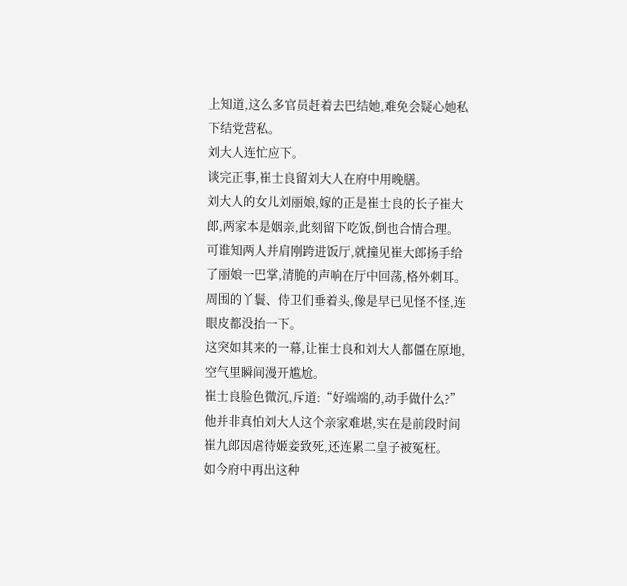上知道,这么多官员赶着去巴结她,难免会疑心她私下结党营私。
刘大人连忙应下。
谈完正事,崔士良留刘大人在府中用晚膳。
刘大人的女儿刘丽娘,嫁的正是崔士良的长子崔大郎,两家本是姻亲,此刻留下吃饭,倒也合情合理。
可谁知两人并肩刚跨进饭厅,就撞见崔大郎扬手给了丽娘一巴掌,清脆的声响在厅中回荡,格外刺耳。
周围的丫鬟、侍卫们垂着头,像是早已见怪不怪,连眼皮都没抬一下。
这突如其来的一幕,让崔士良和刘大人都僵在原地,空气里瞬间漫开尴尬。
崔士良脸色微沉,斥道:“好端端的,动手做什么?”
他并非真怕刘大人这个亲家难堪,实在是前段时间崔九郎因虐待姬妾致死,还连累二皇子被冤枉。
如今府中再出这种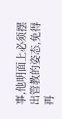事,他明面上必须摆出管教的姿态,免得再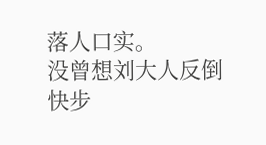落人口实。
没曾想刘大人反倒快步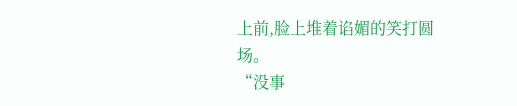上前,脸上堆着谄媚的笑打圆场。
“没事